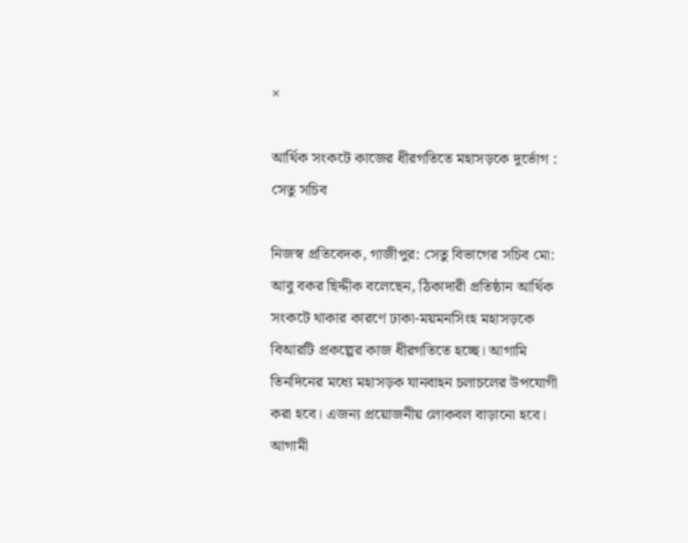×

আর্থিক সংকটে কাজের ধীরগতিতে মহাসড়কে দুর্ভোগ : সেতু সচিব

নিজস্ব প্রতিবেদক, গাজীপুর: সেতু বিভাগের সচিব মো: আবু বকর ছিদ্দীক বলেছেন, ঠিকাদারী প্রতিষ্ঠান আর্থিক সংকটে থাকার কারণে ঢাকা-ময়মনসিংহ মহাসড়কে বিআরটি প্রকল্পের কাজ ধীরগতিতে হচ্ছে। আগামি তিনদিনের মধ্যে মহাসড়ক যানবাহন চলাচলের উপযোগী করা হবে। এজন্য প্রয়োজনীয় লোকবল বাড়ানো হবে। আগামী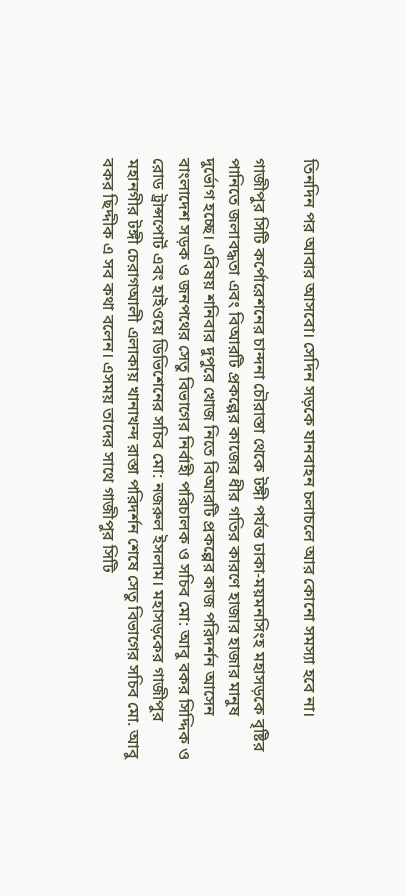তিনদিন পর আবার আসবো। সেদিন সড়কে যানবাহন চলাচলে আর কোনো সমস্যা হবে না।

গাজীপুর সিটি কর্পোরেশনের চান্দনা চৌরাস্তা থেকে টঙ্গী পর্যন্ত ঢাকা-ময়মনসিংহ মহাসড়কে বৃষ্টির পানিতে জলাবদ্ধতা এবং বিআরটি প্রকল্পের কাজের ধীর গতির কারণে হাজার হাজার মানুষ দুর্ভোগ হচ্ছে। এবিষয় শনিবার দুপুরে খোজ নিতে বিআরটি প্রকল্পের কাজ পরিদর্শন আসেন বাংলাদেশ সড়ক ও জনপথের সেতু বিভাগের নির্বাহী পরিচালক ও সচিব মো: আবু বকর সিদ্দিক ও রোড ট্রান্সপোর্ট এবং হাইওয়ে ডিভিশেনের সচিব মো: নজরুল ইসলাম। মহাসড়কের গাজীপুর মহানগীর টঙ্গী চেরাগআলী এলাকায় খানাখন্দ রাস্তা পরিদর্শন শেষে সেতু বিভাগের সচিব মো. আবু বকর ছিদ্দীক এ সব কথা বলেন। এসময় তাদের সাথে গাজীপুর সিটি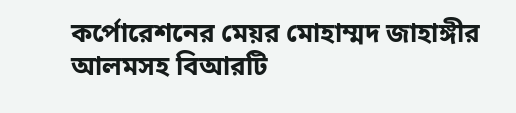কর্পোরেশনের মেয়র মোহাম্মদ জাহাঙ্গীর আলমসহ বিআরটি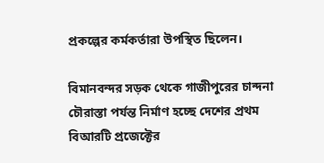প্রকল্পের কর্মকর্তারা উপস্থিত ছিলেন।

বিমানবন্দর সড়ক থেকে গাজীপুরের চান্দনা চৌরাস্তা পর্যন্ত নির্মাণ হচ্ছে দেশের প্রথম বিআরটি প্রজেক্টের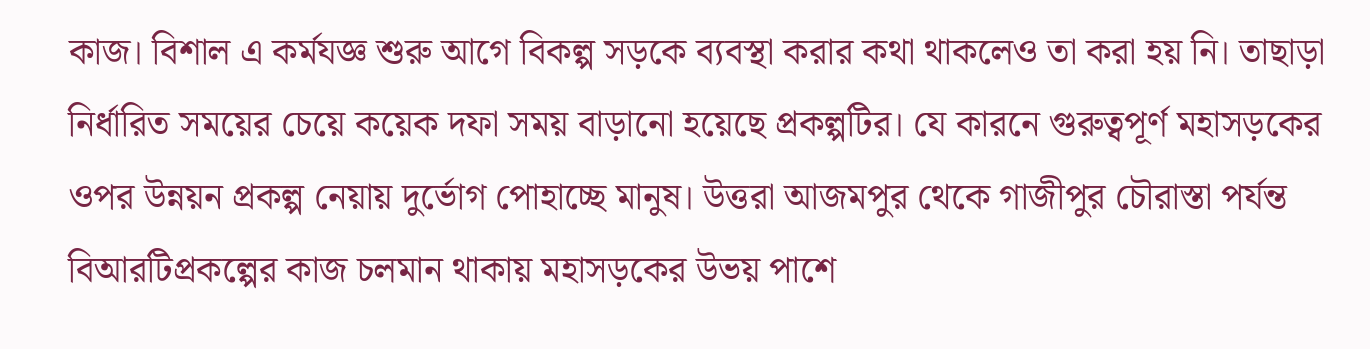কাজ। বিশাল এ কর্মযজ্ঞ শুরু আগে বিকল্প সড়কে ব্যবস্থা করার কথা থাকলেও তা করা হয় নি। তাছাড়া নির্ধারিত সময়ের চেয়ে কয়েক দফা সময় বাড়ানো হয়েছে প্রকল্পটির। যে কারনে গুরুত্বপূর্ণ মহাসড়কের ওপর উন্নয়ন প্রকল্প নেয়ায় দুর্ভোগ পোহাচ্ছে মানুষ। উত্তরা আজমপুর থেকে গাজীপুর চৌরাস্তা পর্যন্ত বিআরটিপ্রকল্পের কাজ চলমান থাকায় মহাসড়কের উভয় পাশে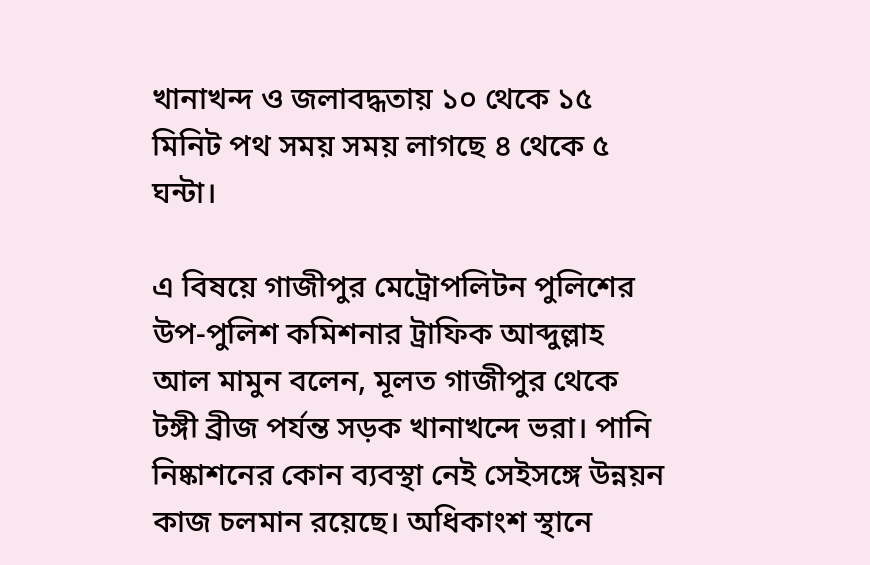খানাখন্দ ও জলাবদ্ধতায় ১০ থেকে ১৫ মিনিট পথ সময় সময় লাগছে ৪ থেকে ৫ ঘন্টা।

এ বিষয়ে গাজীপুর মেট্রোপলিটন পুলিশের উপ-পুলিশ কমিশনার ট্রাফিক আব্দুল্লাহ আল মামুন বলেন, মূলত গাজীপুর থেকে টঙ্গী ব্রীজ পর্যন্ত সড়ক খানাখন্দে ভরা। পানি নিষ্কাশনের কোন ব্যবস্থা নেই সেইসঙ্গে উন্নয়ন কাজ চলমান রয়েছে। অধিকাংশ স্থানে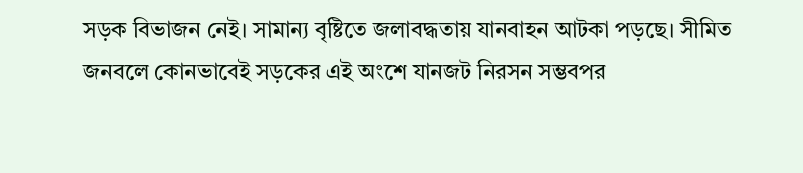সড়ক বিভাজন নেই। সামান্য বৃষ্টিতে জলাবদ্ধতায় যানবাহন আটকা পড়ছে। সীমিত জনবলে কোনভাবেই সড়কের এই অংশে যানজট নিরসন সম্ভবপর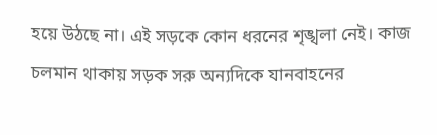হয়ে উঠছে না। এই সড়কে কোন ধরনের শৃঙ্খলা নেই। কাজ চলমান থাকায় সড়ক সরু অন্যদিকে যানবাহনের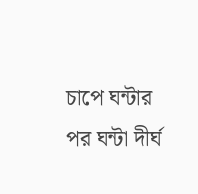চাপে ঘন্টার পর ঘন্টা দীর্ঘ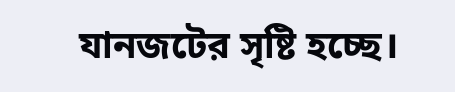যানজটের সৃষ্টি হচ্ছে।